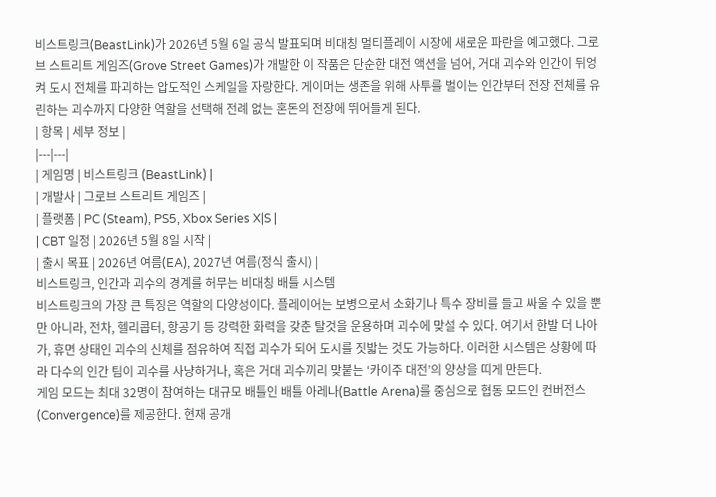비스트링크(BeastLink)가 2026년 5월 6일 공식 발표되며 비대칭 멀티플레이 시장에 새로운 파란을 예고했다. 그로브 스트리트 게임즈(Grove Street Games)가 개발한 이 작품은 단순한 대전 액션을 넘어, 거대 괴수와 인간이 뒤엉켜 도시 전체를 파괴하는 압도적인 스케일을 자랑한다. 게이머는 생존을 위해 사투를 벌이는 인간부터 전장 전체를 유린하는 괴수까지 다양한 역할을 선택해 전례 없는 혼돈의 전장에 뛰어들게 된다.
| 항목 | 세부 정보 |
|---|---|
| 게임명 | 비스트링크 (BeastLink) |
| 개발사 | 그로브 스트리트 게임즈 |
| 플랫폼 | PC (Steam), PS5, Xbox Series X|S |
| CBT 일정 | 2026년 5월 8일 시작 |
| 출시 목표 | 2026년 여름(EA), 2027년 여름(정식 출시) |
비스트링크, 인간과 괴수의 경계를 허무는 비대칭 배틀 시스템
비스트링크의 가장 큰 특징은 역할의 다양성이다. 플레이어는 보병으로서 소화기나 특수 장비를 들고 싸울 수 있을 뿐만 아니라, 전차, 헬리콥터, 항공기 등 강력한 화력을 갖춘 탈것을 운용하며 괴수에 맞설 수 있다. 여기서 한발 더 나아가, 휴면 상태인 괴수의 신체를 점유하여 직접 괴수가 되어 도시를 짓밟는 것도 가능하다. 이러한 시스템은 상황에 따라 다수의 인간 팀이 괴수를 사냥하거나, 혹은 거대 괴수끼리 맞붙는 ‘카이주 대전’의 양상을 띠게 만든다.
게임 모드는 최대 32명이 참여하는 대규모 배틀인 배틀 아레나(Battle Arena)를 중심으로 협동 모드인 컨버전스(Convergence)를 제공한다. 현재 공개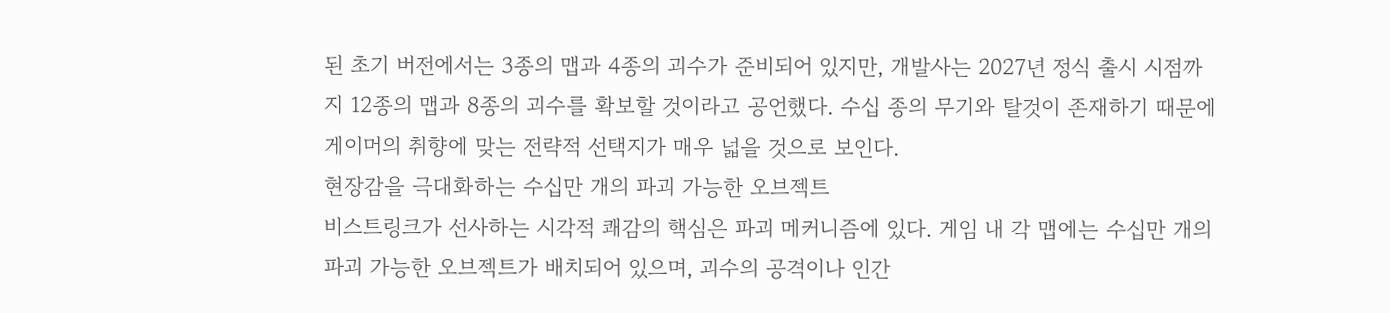된 초기 버전에서는 3종의 맵과 4종의 괴수가 준비되어 있지만, 개발사는 2027년 정식 출시 시점까지 12종의 맵과 8종의 괴수를 확보할 것이라고 공언했다. 수십 종의 무기와 탈것이 존재하기 때문에 게이머의 취향에 맞는 전략적 선택지가 매우 넓을 것으로 보인다.
현장감을 극대화하는 수십만 개의 파괴 가능한 오브젝트
비스트링크가 선사하는 시각적 쾌감의 핵심은 파괴 메커니즘에 있다. 게임 내 각 맵에는 수십만 개의 파괴 가능한 오브젝트가 배치되어 있으며, 괴수의 공격이나 인간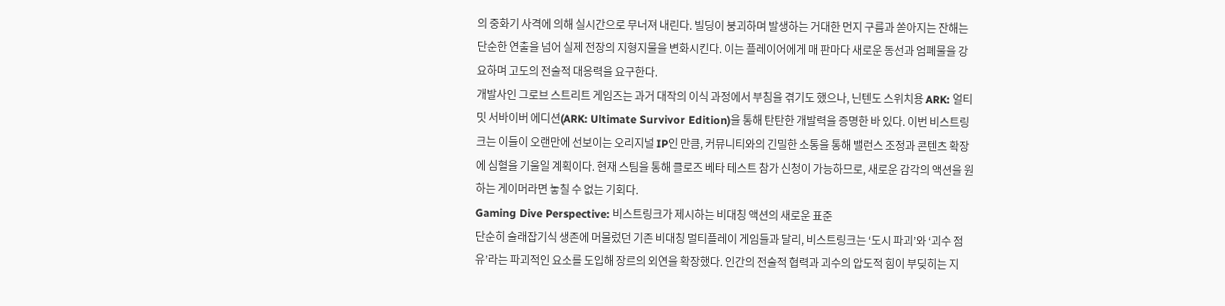의 중화기 사격에 의해 실시간으로 무너져 내린다. 빌딩이 붕괴하며 발생하는 거대한 먼지 구름과 쏟아지는 잔해는 단순한 연출을 넘어 실제 전장의 지형지물을 변화시킨다. 이는 플레이어에게 매 판마다 새로운 동선과 엄폐물을 강요하며 고도의 전술적 대응력을 요구한다.
개발사인 그로브 스트리트 게임즈는 과거 대작의 이식 과정에서 부침을 겪기도 했으나, 닌텐도 스위치용 ARK: 얼티밋 서바이버 에디션(ARK: Ultimate Survivor Edition)을 통해 탄탄한 개발력을 증명한 바 있다. 이번 비스트링크는 이들이 오랜만에 선보이는 오리지널 IP인 만큼, 커뮤니티와의 긴밀한 소통을 통해 밸런스 조정과 콘텐츠 확장에 심혈을 기울일 계획이다. 현재 스팀을 통해 클로즈 베타 테스트 참가 신청이 가능하므로, 새로운 감각의 액션을 원하는 게이머라면 놓칠 수 없는 기회다.
Gaming Dive Perspective: 비스트링크가 제시하는 비대칭 액션의 새로운 표준
단순히 술래잡기식 생존에 머물렀던 기존 비대칭 멀티플레이 게임들과 달리, 비스트링크는 ‘도시 파괴’와 ‘괴수 점유’라는 파괴적인 요소를 도입해 장르의 외연을 확장했다. 인간의 전술적 협력과 괴수의 압도적 힘이 부딪히는 지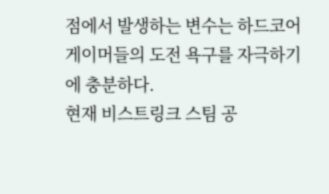점에서 발생하는 변수는 하드코어 게이머들의 도전 욕구를 자극하기에 충분하다.
현재 비스트링크 스팀 공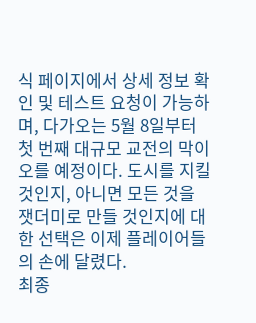식 페이지에서 상세 정보 확인 및 테스트 요청이 가능하며, 다가오는 5월 8일부터 첫 번째 대규모 교전의 막이 오를 예정이다. 도시를 지킬 것인지, 아니면 모든 것을 잿더미로 만들 것인지에 대한 선택은 이제 플레이어들의 손에 달렸다.
최종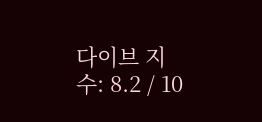다이브 지수: 8.2 / 10